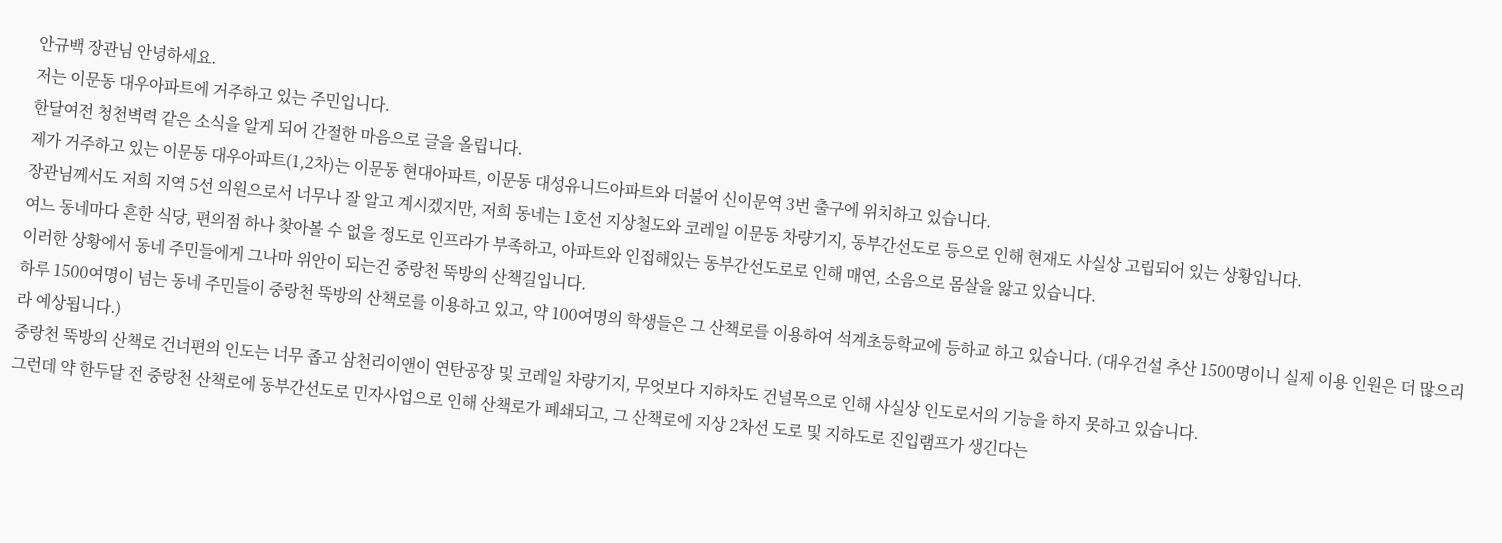안규백 장관님 안녕하세요.
저는 이문동 대우아파트에 거주하고 있는 주민입니다.
한달여전 청천벽력 같은 소식을 알게 되어 간절한 마음으로 글을 올립니다.
제가 거주하고 있는 이문동 대우아파트(1,2차)는 이문동 현대아파트, 이문동 대성유니드아파트와 더불어 신이문역 3번 출구에 위치하고 있습니다.
장관님께서도 저희 지역 5선 의원으로서 너무나 잘 알고 계시겠지만, 저희 동네는 1호선 지상철도와 코레일 이문동 차량기지, 동부간선도로 등으로 인해 현재도 사실상 고립되어 있는 상황입니다.
여느 동네마다 흔한 식당, 편의점 하나 찾아볼 수 없을 정도로 인프라가 부족하고, 아파트와 인접해있는 동부간선도로로 인해 매연, 소음으로 몸살을 앓고 있습니다.
이러한 상황에서 동네 주민들에게 그나마 위안이 되는건 중랑천 뚝방의 산책길입니다.
하루 1500여명이 넘는 동네 주민들이 중랑천 뚝방의 산책로를 이용하고 있고, 약 100여명의 학생들은 그 산책로를 이용하여 석계초등학교에 등하교 하고 있습니다. (대우건설 추산 1500명이니 실제 이용 인원은 더 많으리라 예상됩니다.)
중랑천 뚝방의 산책로 건너편의 인도는 너무 좁고 삼천리이앤이 연탄공장 및 코레일 차량기지, 무엇보다 지하차도 건널목으로 인해 사실상 인도로서의 기능을 하지 못하고 있습니다.
그런데 약 한두달 전 중랑천 산책로에 동부간선도로 민자사업으로 인해 산책로가 폐쇄되고, 그 산책로에 지상 2차선 도로 및 지하도로 진입램프가 생긴다는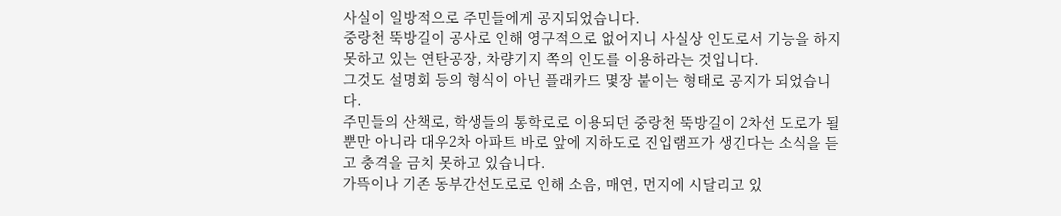사실이 일방적으로 주민들에게 공지되었습니다.
중랑천 뚝방길이 공사로 인해 영구적으로 없어지니 사실상 인도로서 기능을 하지 못하고 있는 연탄공장, 차량기지 쪽의 인도를 이용하라는 것입니다.
그것도 설명회 등의 형식이 아닌 플래카드 몇장 붙이는 형태로 공지가 되었습니다.
주민들의 산책로, 학생들의 통학로로 이용되던 중랑천 뚝방길이 2차선 도로가 될뿐만 아니라 대우2차 아파트 바로 앞에 지하도로 진입램프가 생긴다는 소식을 듣고 충격을 금치 못하고 있습니다.
가뜩이나 기존 동부간선도로로 인해 소음, 매연, 먼지에 시달리고 있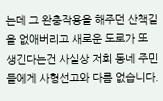는데 그 완충작용을 해주던 산책길을 없애버리고 새로운 도로가 또 생긴다는건 사실상 저희 동네 주민들에게 사형선고와 다름 없습니다.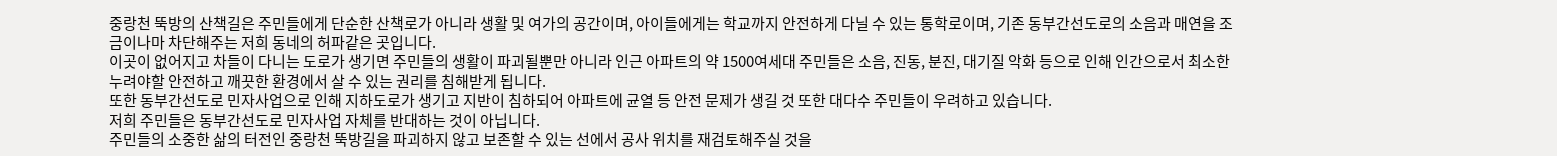중랑천 뚝방의 산책길은 주민들에게 단순한 산책로가 아니라 생활 및 여가의 공간이며, 아이들에게는 학교까지 안전하게 다닐 수 있는 통학로이며, 기존 동부간선도로의 소음과 매연을 조금이나마 차단해주는 저희 동네의 허파같은 곳입니다.
이곳이 없어지고 차들이 다니는 도로가 생기면 주민들의 생활이 파괴될뿐만 아니라 인근 아파트의 약 1500여세대 주민들은 소음, 진동, 분진, 대기질 악화 등으로 인해 인간으로서 최소한 누려야할 안전하고 깨끗한 환경에서 살 수 있는 권리를 침해받게 됩니다.
또한 동부간선도로 민자사업으로 인해 지하도로가 생기고 지반이 침하되어 아파트에 균열 등 안전 문제가 생길 것 또한 대다수 주민들이 우려하고 있습니다.
저희 주민들은 동부간선도로 민자사업 자체를 반대하는 것이 아닙니다.
주민들의 소중한 삶의 터전인 중랑천 뚝방길을 파괴하지 않고 보존할 수 있는 선에서 공사 위치를 재검토해주실 것을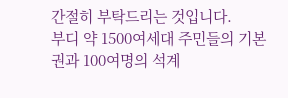간절히 부탁드리는 것입니다.
부디 약 1500여세대 주민들의 기본권과 100여명의 석계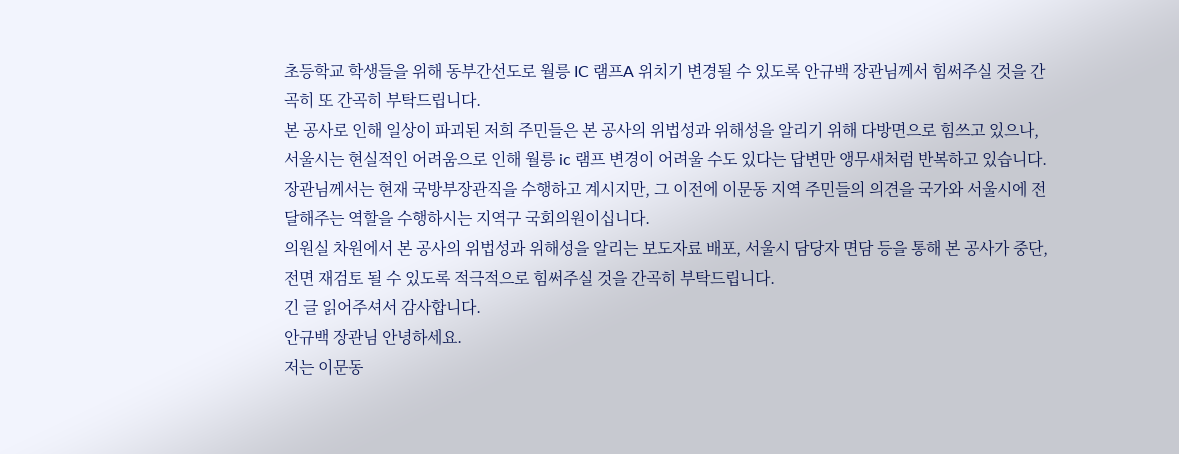초등학교 학생들을 위해 동부간선도로 월릉 IC 램프A 위치기 변경될 수 있도록 안규백 장관님께서 힘써주실 것을 간곡히 또 간곡히 부탁드립니다.
본 공사로 인해 일상이 파괴된 저희 주민들은 본 공사의 위법성과 위해성을 알리기 위해 다방면으로 힘쓰고 있으나, 서울시는 현실적인 어려움으로 인해 월릉 ic 램프 변경이 어려울 수도 있다는 답변만 앵무새처럼 반복하고 있습니다.
장관님께서는 현재 국방부장관직을 수행하고 계시지만, 그 이전에 이문동 지역 주민들의 의견을 국가와 서울시에 전달해주는 역할을 수행하시는 지역구 국회의원이십니다.
의원실 차원에서 본 공사의 위법성과 위해성을 알리는 보도자료 배포, 서울시 담당자 면담 등을 통해 본 공사가 중단, 전면 재검토 될 수 있도록 적극적으로 힘써주실 것을 간곡히 부탁드립니다.
긴 글 읽어주셔서 감사합니다.
안규백 장관님 안녕하세요.
저는 이문동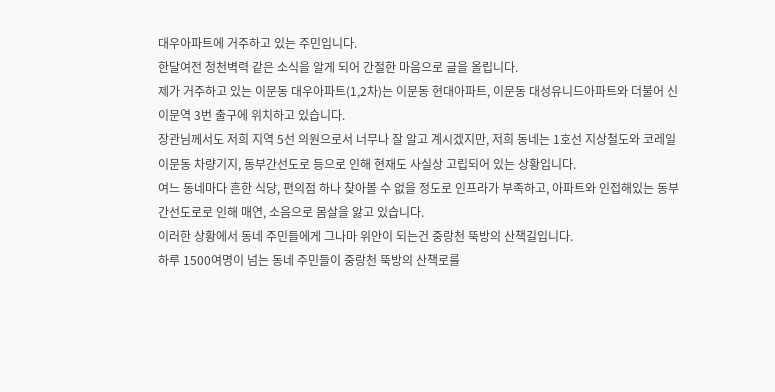대우아파트에 거주하고 있는 주민입니다.
한달여전 청천벽력 같은 소식을 알게 되어 간절한 마음으로 글을 올립니다.
제가 거주하고 있는 이문동 대우아파트(1,2차)는 이문동 현대아파트, 이문동 대성유니드아파트와 더불어 신이문역 3번 출구에 위치하고 있습니다.
장관님께서도 저희 지역 5선 의원으로서 너무나 잘 알고 계시겠지만, 저희 동네는 1호선 지상철도와 코레일 이문동 차량기지, 동부간선도로 등으로 인해 현재도 사실상 고립되어 있는 상황입니다.
여느 동네마다 흔한 식당, 편의점 하나 찾아볼 수 없을 정도로 인프라가 부족하고, 아파트와 인접해있는 동부간선도로로 인해 매연, 소음으로 몸살을 앓고 있습니다.
이러한 상황에서 동네 주민들에게 그나마 위안이 되는건 중랑천 뚝방의 산책길입니다.
하루 1500여명이 넘는 동네 주민들이 중랑천 뚝방의 산책로를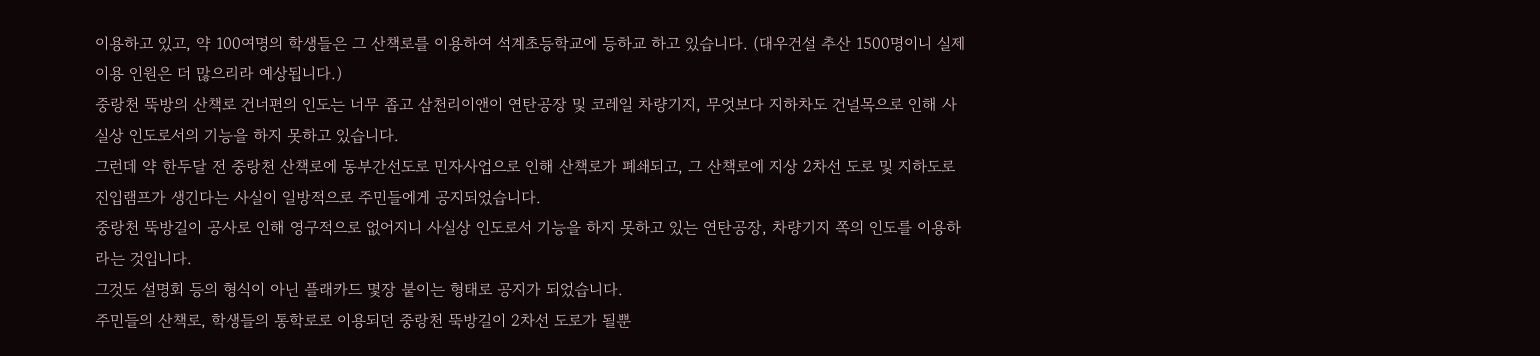이용하고 있고, 약 100여명의 학생들은 그 산책로를 이용하여 석계초등학교에 등하교 하고 있습니다. (대우건설 추산 1500명이니 실제 이용 인원은 더 많으리라 예상됩니다.)
중랑천 뚝방의 산책로 건너편의 인도는 너무 좁고 삼천리이앤이 연탄공장 및 코레일 차량기지, 무엇보다 지하차도 건널목으로 인해 사실상 인도로서의 기능을 하지 못하고 있습니다.
그런데 약 한두달 전 중랑천 산책로에 동부간선도로 민자사업으로 인해 산책로가 폐쇄되고, 그 산책로에 지상 2차선 도로 및 지하도로 진입램프가 생긴다는 사실이 일방적으로 주민들에게 공지되었습니다.
중랑천 뚝방길이 공사로 인해 영구적으로 없어지니 사실상 인도로서 기능을 하지 못하고 있는 연탄공장, 차량기지 쪽의 인도를 이용하라는 것입니다.
그것도 설명회 등의 형식이 아닌 플래카드 몇장 붙이는 형태로 공지가 되었습니다.
주민들의 산책로, 학생들의 통학로로 이용되던 중랑천 뚝방길이 2차선 도로가 될뿐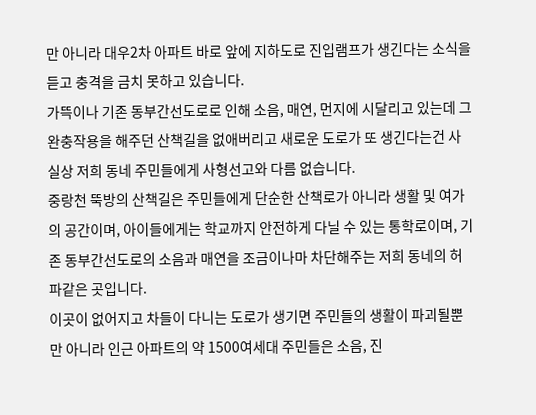만 아니라 대우2차 아파트 바로 앞에 지하도로 진입램프가 생긴다는 소식을 듣고 충격을 금치 못하고 있습니다.
가뜩이나 기존 동부간선도로로 인해 소음, 매연, 먼지에 시달리고 있는데 그 완충작용을 해주던 산책길을 없애버리고 새로운 도로가 또 생긴다는건 사실상 저희 동네 주민들에게 사형선고와 다름 없습니다.
중랑천 뚝방의 산책길은 주민들에게 단순한 산책로가 아니라 생활 및 여가의 공간이며, 아이들에게는 학교까지 안전하게 다닐 수 있는 통학로이며, 기존 동부간선도로의 소음과 매연을 조금이나마 차단해주는 저희 동네의 허파같은 곳입니다.
이곳이 없어지고 차들이 다니는 도로가 생기면 주민들의 생활이 파괴될뿐만 아니라 인근 아파트의 약 1500여세대 주민들은 소음, 진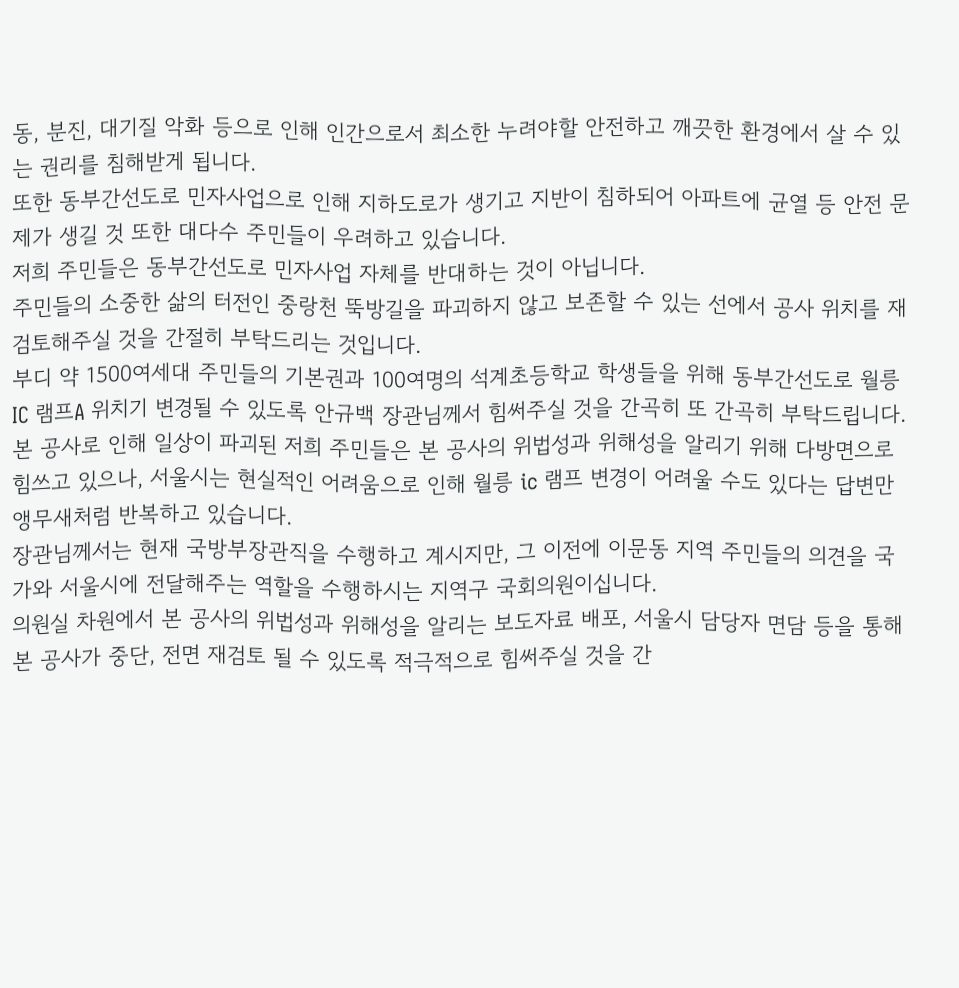동, 분진, 대기질 악화 등으로 인해 인간으로서 최소한 누려야할 안전하고 깨끗한 환경에서 살 수 있는 권리를 침해받게 됩니다.
또한 동부간선도로 민자사업으로 인해 지하도로가 생기고 지반이 침하되어 아파트에 균열 등 안전 문제가 생길 것 또한 대다수 주민들이 우려하고 있습니다.
저희 주민들은 동부간선도로 민자사업 자체를 반대하는 것이 아닙니다.
주민들의 소중한 삶의 터전인 중랑천 뚝방길을 파괴하지 않고 보존할 수 있는 선에서 공사 위치를 재검토해주실 것을 간절히 부탁드리는 것입니다.
부디 약 1500여세대 주민들의 기본권과 100여명의 석계초등학교 학생들을 위해 동부간선도로 월릉 IC 램프A 위치기 변경될 수 있도록 안규백 장관님께서 힘써주실 것을 간곡히 또 간곡히 부탁드립니다.
본 공사로 인해 일상이 파괴된 저희 주민들은 본 공사의 위법성과 위해성을 알리기 위해 다방면으로 힘쓰고 있으나, 서울시는 현실적인 어려움으로 인해 월릉 ic 램프 변경이 어려울 수도 있다는 답변만 앵무새처럼 반복하고 있습니다.
장관님께서는 현재 국방부장관직을 수행하고 계시지만, 그 이전에 이문동 지역 주민들의 의견을 국가와 서울시에 전달해주는 역할을 수행하시는 지역구 국회의원이십니다.
의원실 차원에서 본 공사의 위법성과 위해성을 알리는 보도자료 배포, 서울시 담당자 면담 등을 통해 본 공사가 중단, 전면 재검토 될 수 있도록 적극적으로 힘써주실 것을 간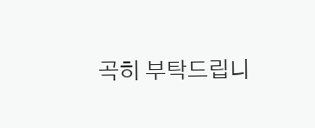곡히 부탁드립니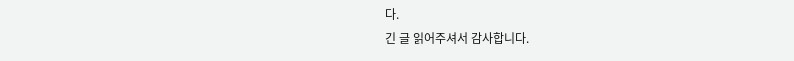다.
긴 글 읽어주셔서 감사합니다.